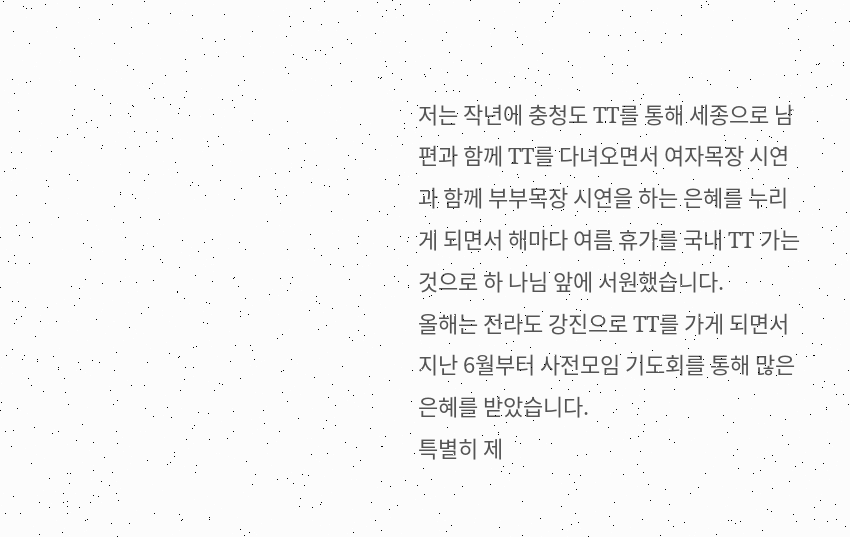저는 작년에 충청도 TT를 통해 세종으로 남편과 함께 TT를 다녀오면서 여자목장 시연과 함께 부부목장 시연을 하는 은혜를 누리게 되면서 해마다 여름 휴가를 국내 TT 가는 것으로 하 나님 앞에 서원했습니다.
올해는 전라도 강진으로 TT를 가게 되면서 지난 6월부터 사전모임 기도회를 통해 많은 은혜를 받았습니다.
특별히 제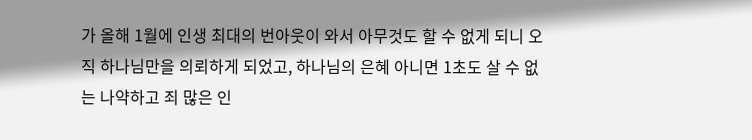가 올해 1월에 인생 최대의 번아웃이 와서 아무것도 할 수 없게 되니 오직 하나님만을 의뢰하게 되었고, 하나님의 은혜 아니면 1초도 살 수 없는 나약하고 죄 많은 인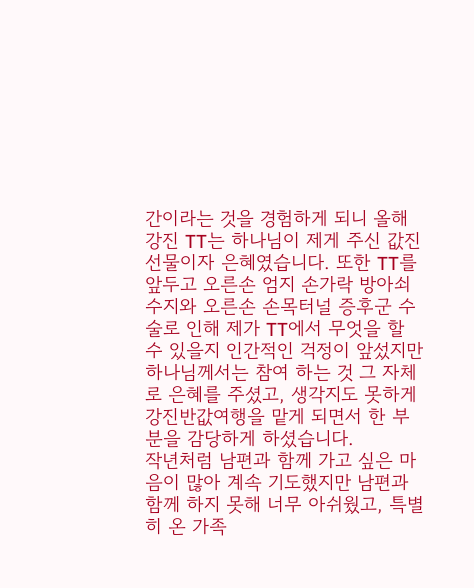간이라는 것을 경험하게 되니 올해 강진 TT는 하나님이 제게 주신 값진 선물이자 은혜였습니다. 또한 TT를 앞두고 오른손 엄지 손가락 방아쇠 수지와 오른손 손목터널 증후군 수술로 인해 제가 TT에서 무엇을 할 수 있을지 인간적인 걱정이 앞섰지만 하나님께서는 참여 하는 것 그 자체로 은혜를 주셨고, 생각지도 못하게 강진반값여행을 맡게 되면서 한 부분을 감당하게 하셨습니다.
작년처럼 남편과 함께 가고 싶은 마음이 많아 계속 기도했지만 남편과 함께 하지 못해 너무 아쉬웠고, 특별히 온 가족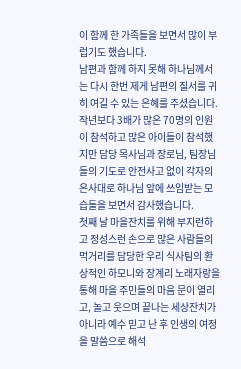이 함께 한 가족들을 보면서 많이 부럽기도 했습니다.
남편과 함께 하지 못해 하나님께서는 다시 한번 제게 남편의 질서를 귀히 여길 수 있는 은혜를 주셨습니다.
작년보다 3배가 많은 70명의 인원이 참석하고 많은 아이들이 참석했지만 담당 목사님과 장로님, 팀장님들의 기도로 안전사고 없이 각자의 은사대로 하나님 앞에 쓰임받는 모습들을 보면서 감사했습니다.
첫째 날 마을잔치를 위해 부지런하고 정성스런 손으로 많은 사람들의 먹거리를 담당한 우리 식사팀의 환상적인 하모니와 장계리 노래자랑을 통해 마을 주민들의 마음 문이 열리고, 놀고 웃으며 끝나는 세상잔치가 아니라 예수 믿고 난 후 인생의 여정을 말씀으로 해석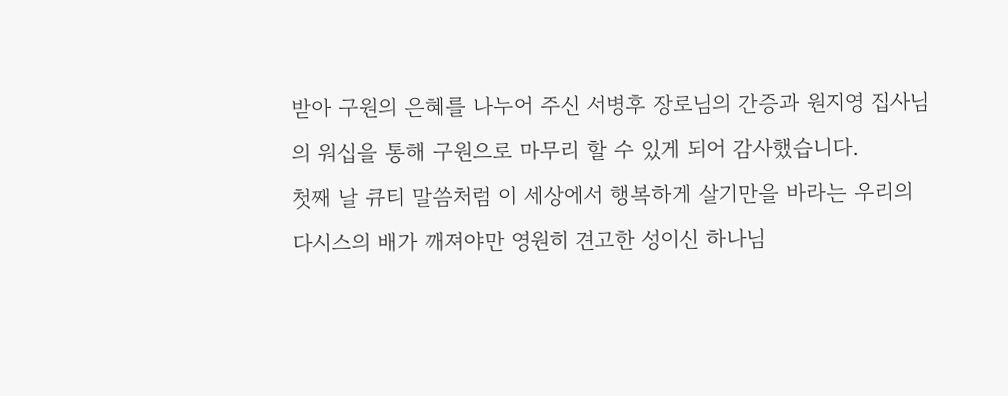받아 구원의 은혜를 나누어 주신 서병후 장로님의 간증과 원지영 집사님의 워십을 통해 구원으로 마무리 할 수 있게 되어 감사했습니다.
첫째 날 큐티 말씀처럼 이 세상에서 행복하게 살기만을 바라는 우리의 다시스의 배가 깨져야만 영원히 견고한 성이신 하나님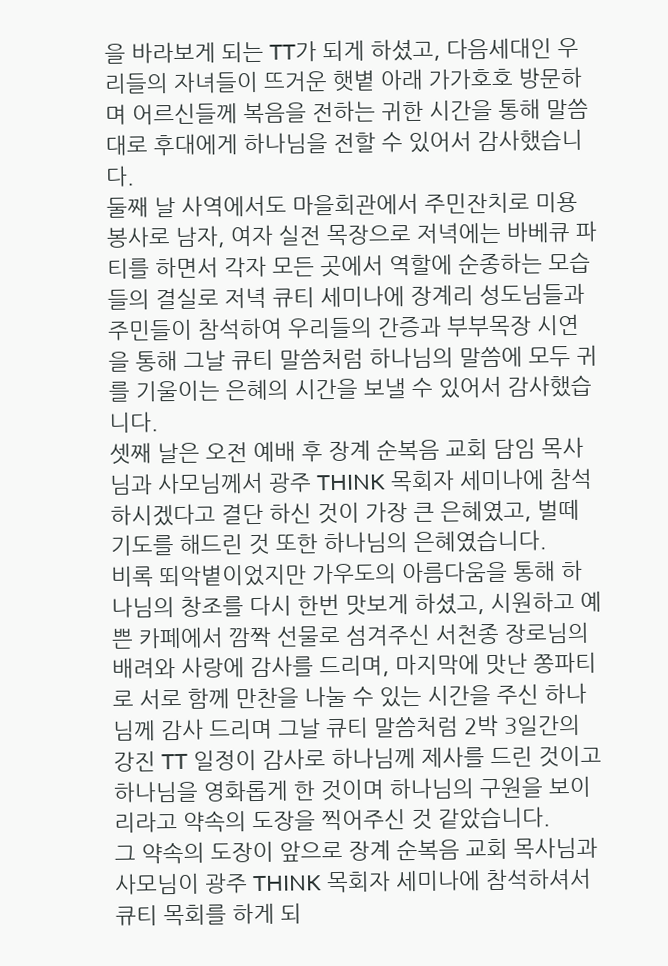을 바라보게 되는 TT가 되게 하셨고, 다음세대인 우리들의 자녀들이 뜨거운 햇볕 아래 가가호호 방문하며 어르신들께 복음을 전하는 귀한 시간을 통해 말씀대로 후대에게 하나님을 전할 수 있어서 감사했습니다.
둘째 날 사역에서도 마을회관에서 주민잔치로 미용봉사로 남자, 여자 실전 목장으로 저녁에는 바베큐 파티를 하면서 각자 모든 곳에서 역할에 순종하는 모습들의 결실로 저녁 큐티 세미나에 장계리 성도님들과 주민들이 참석하여 우리들의 간증과 부부목장 시연을 통해 그날 큐티 말씀처럼 하나님의 말씀에 모두 귀를 기울이는 은혜의 시간을 보낼 수 있어서 감사했습니다.
셋째 날은 오전 예배 후 장계 순복음 교회 담임 목사님과 사모님께서 광주 THINK 목회자 세미나에 참석하시겠다고 결단 하신 것이 가장 큰 은혜였고, 벌떼 기도를 해드린 것 또한 하나님의 은혜였습니다.
비록 뙤악볕이었지만 가우도의 아름다움을 통해 하나님의 창조를 다시 한번 맛보게 하셨고, 시원하고 예쁜 카페에서 깜짝 선물로 섬겨주신 서천종 장로님의 배려와 사랑에 감사를 드리며, 마지막에 맛난 쫑파티로 서로 함께 만찬을 나눌 수 있는 시간을 주신 하나님께 감사 드리며 그날 큐티 말씀처럼 2박 3일간의 강진 TT 일정이 감사로 하나님께 제사를 드린 것이고 하나님을 영화롭게 한 것이며 하나님의 구원을 보이리라고 약속의 도장을 찍어주신 것 같았습니다.
그 약속의 도장이 앞으로 장계 순복음 교회 목사님과 사모님이 광주 THINK 목회자 세미나에 참석하셔서 큐티 목회를 하게 되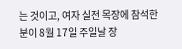는 것이고, 여자 실전 목장에 참석한 분이 8월 17일 주일날 장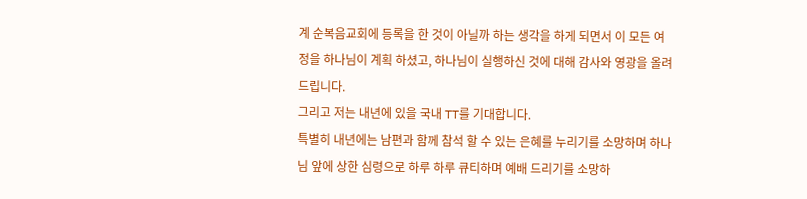계 순복음교회에 등록을 한 것이 아닐까 하는 생각을 하게 되면서 이 모든 여정을 하나님이 계획 하셨고, 하나님이 실행하신 것에 대해 감사와 영광을 올려 드립니다.
그리고 저는 내년에 있을 국내 TT를 기대합니다.
특별히 내년에는 남편과 함께 참석 할 수 있는 은혜를 누리기를 소망하며 하나님 앞에 상한 심령으로 하루 하루 큐티하며 예배 드리기를 소망하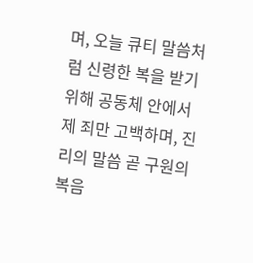며, 오늘 큐티 말씀처럼 신령한 복을 받기 위해 공동체 안에서 제 죄만 고백하며, 진리의 말씀 곧 구원의 복음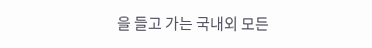을 들고 가는 국내외 모든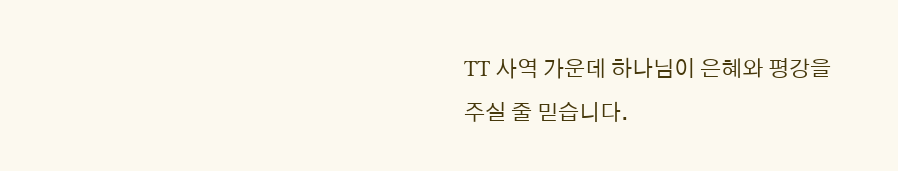TT 사역 가운데 하나님이 은혜와 평강을 주실 줄 믿습니다.